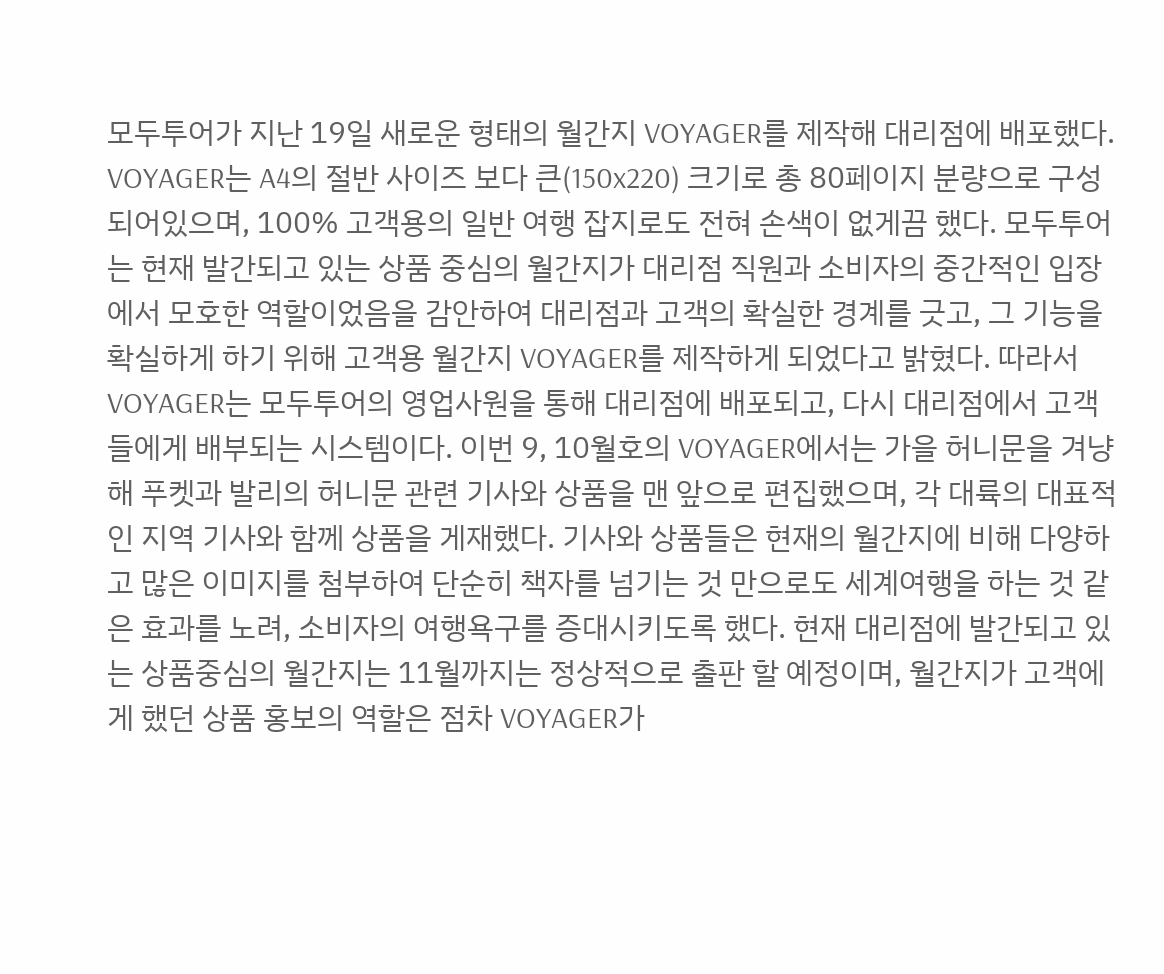모두투어가 지난 19일 새로운 형태의 월간지 VOYAGER를 제작해 대리점에 배포했다. VOYAGER는 A4의 절반 사이즈 보다 큰(150x220) 크기로 총 80페이지 분량으로 구성되어있으며, 100% 고객용의 일반 여행 잡지로도 전혀 손색이 없게끔 했다. 모두투어는 현재 발간되고 있는 상품 중심의 월간지가 대리점 직원과 소비자의 중간적인 입장에서 모호한 역할이었음을 감안하여 대리점과 고객의 확실한 경계를 긋고, 그 기능을 확실하게 하기 위해 고객용 월간지 VOYAGER를 제작하게 되었다고 밝혔다. 따라서 VOYAGER는 모두투어의 영업사원을 통해 대리점에 배포되고, 다시 대리점에서 고객들에게 배부되는 시스템이다. 이번 9, 10월호의 VOYAGER에서는 가을 허니문을 겨냥해 푸켓과 발리의 허니문 관련 기사와 상품을 맨 앞으로 편집했으며, 각 대륙의 대표적인 지역 기사와 함께 상품을 게재했다. 기사와 상품들은 현재의 월간지에 비해 다양하고 많은 이미지를 첨부하여 단순히 책자를 넘기는 것 만으로도 세계여행을 하는 것 같은 효과를 노려, 소비자의 여행욕구를 증대시키도록 했다. 현재 대리점에 발간되고 있는 상품중심의 월간지는 11월까지는 정상적으로 출판 할 예정이며, 월간지가 고객에게 했던 상품 홍보의 역할은 점차 VOYAGER가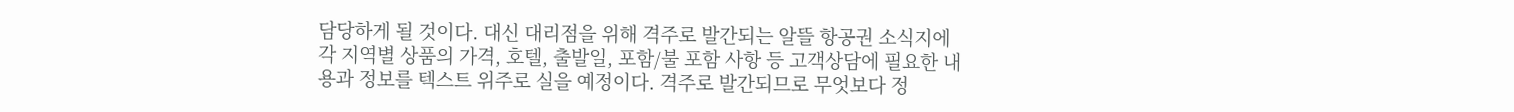담당하게 될 것이다. 대신 대리점을 위해 격주로 발간되는 알뜰 항공권 소식지에 각 지역별 상품의 가격, 호텔, 출발일, 포함/불 포함 사항 등 고객상담에 필요한 내용과 정보를 텍스트 위주로 실을 예정이다. 격주로 발간되므로 무엇보다 정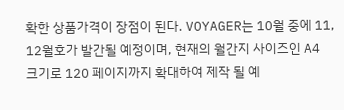확한 상품가격이 장점이 된다. VOYAGER는 10월 중에 11, 12월호가 발간될 예정이며, 현재의 월간지 사이즈인 A4 크기로 120 페이지까지 확대하여 제작 될 예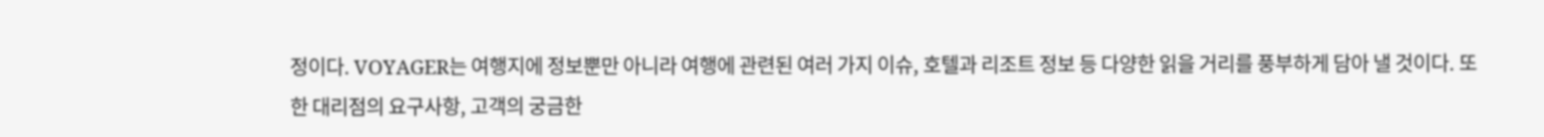정이다. VOYAGER는 여행지에 정보뿐만 아니라 여행에 관련된 여러 가지 이슈, 호텔과 리조트 정보 등 다양한 읽을 거리를 풍부하게 담아 낼 것이다. 또한 대리점의 요구사항, 고객의 궁금한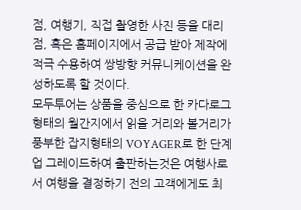점, 여행기, 직접 촬영한 사진 등을 대리점, 혹은 홈페이지에서 공급 받아 제작에 적극 수용하여 쌍방향 커뮤니케이션을 완성하도록 할 것이다.
모두투어는 상품을 중심으로 한 카다로그 형태의 월간지에서 읽을 거리와 볼거리가 풍부한 잡지형태의 VOYAGER로 한 단계 업 그레이드하여 출판하는것은 여행사로서 여행을 결정하기 전의 고객에게도 최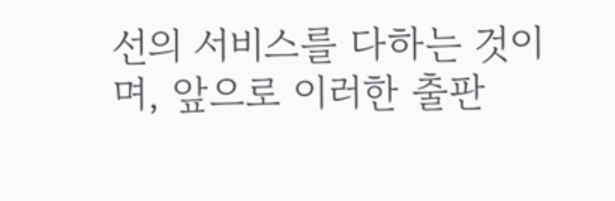선의 서비스를 다하는 것이며, 앞으로 이러한 출판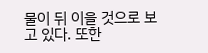물이 뒤 이을 것으로 보고 있다. 또한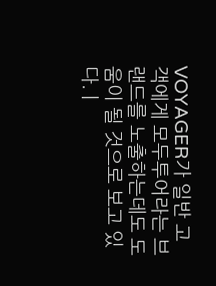VOYAGER가 일반 고객에게 모두투어라는 브랜드를 노출하는데도 도움이 될 것으로 보고 있다. |